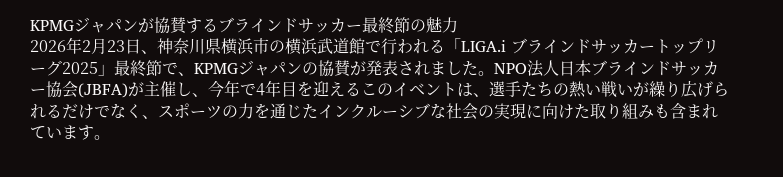KPMGジャパンが協賛するブラインドサッカー最終節の魅力
2026年2月23日、神奈川県横浜市の横浜武道館で行われる「LIGA.i ブラインドサッカートップリーグ2025」最終節で、KPMGジャパンの協賛が発表されました。NPO法人日本ブラインドサッカー協会(JBFA)が主催し、今年で4年目を迎えるこのイベントは、選手たちの熱い戦いが繰り広げられるだけでなく、スポーツの力を通じたインクルーシブな社会の実現に向けた取り組みも含まれています。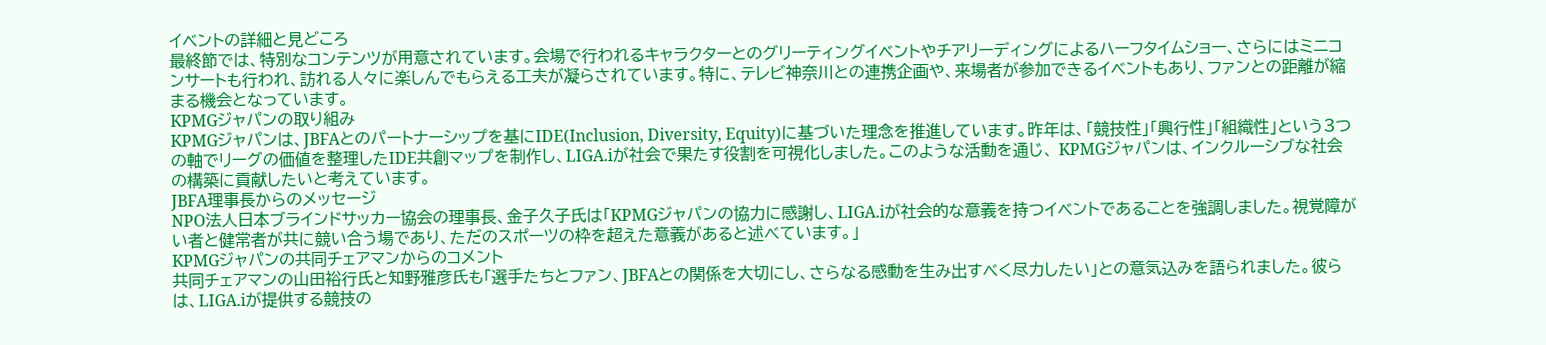イベントの詳細と見どころ
最終節では、特別なコンテンツが用意されています。会場で行われるキャラクターとのグリーティングイベントやチアリーディングによるハーフタイムショー、さらにはミニコンサートも行われ、訪れる人々に楽しんでもらえる工夫が凝らされています。特に、テレビ神奈川との連携企画や、来場者が参加できるイベントもあり、ファンとの距離が縮まる機会となっています。
KPMGジャパンの取り組み
KPMGジャパンは、JBFAとのパートナーシップを基にIDE(Inclusion, Diversity, Equity)に基づいた理念を推進しています。昨年は、「競技性」「興行性」「組織性」という3つの軸でリーグの価値を整理したIDE共創マップを制作し、LIGA.iが社会で果たす役割を可視化しました。このような活動を通じ、 KPMGジャパンは、インクルーシブな社会の構築に貢献したいと考えています。
JBFA理事長からのメッセージ
NPO法人日本ブラインドサッカー協会の理事長、金子久子氏は「KPMGジャパンの協力に感謝し、LIGA.iが社会的な意義を持つイベントであることを強調しました。視覚障がい者と健常者が共に競い合う場であり、ただのスポーツの枠を超えた意義があると述べています。」
KPMGジャパンの共同チェアマンからのコメント
共同チェアマンの山田裕行氏と知野雅彦氏も「選手たちとファン、JBFAとの関係を大切にし、さらなる感動を生み出すべく尽力したい」との意気込みを語られました。彼らは、LIGA.iが提供する競技の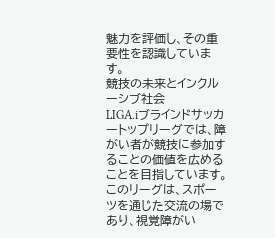魅力を評価し、その重要性を認識しています。
競技の未来とインクルーシブ社会
LIGA.iブラインドサッカートップリーグでは、障がい者が競技に参加することの価値を広めることを目指しています。このリーグは、スポーツを通じた交流の場であり、視覚障がい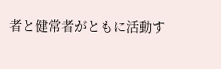者と健常者がともに活動す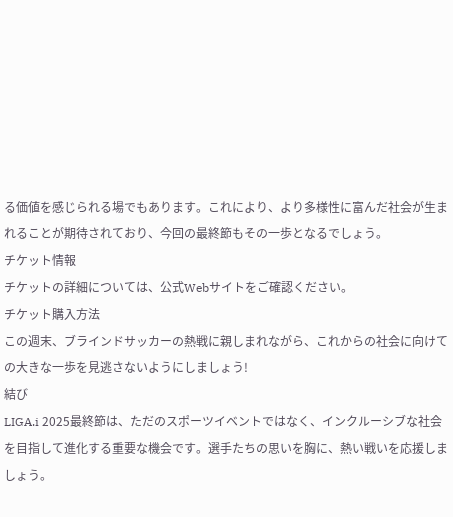る価値を感じられる場でもあります。これにより、より多様性に富んだ社会が生まれることが期待されており、今回の最終節もその一歩となるでしょう。
チケット情報
チケットの詳細については、公式Webサイトをご確認ください。
チケット購入方法
この週末、ブラインドサッカーの熱戦に親しまれながら、これからの社会に向けての大きな一歩を見逃さないようにしましょう!
結び
LIGA.i 2025最終節は、ただのスポーツイベントではなく、インクルーシブな社会を目指して進化する重要な機会です。選手たちの思いを胸に、熱い戦いを応援しましょう。